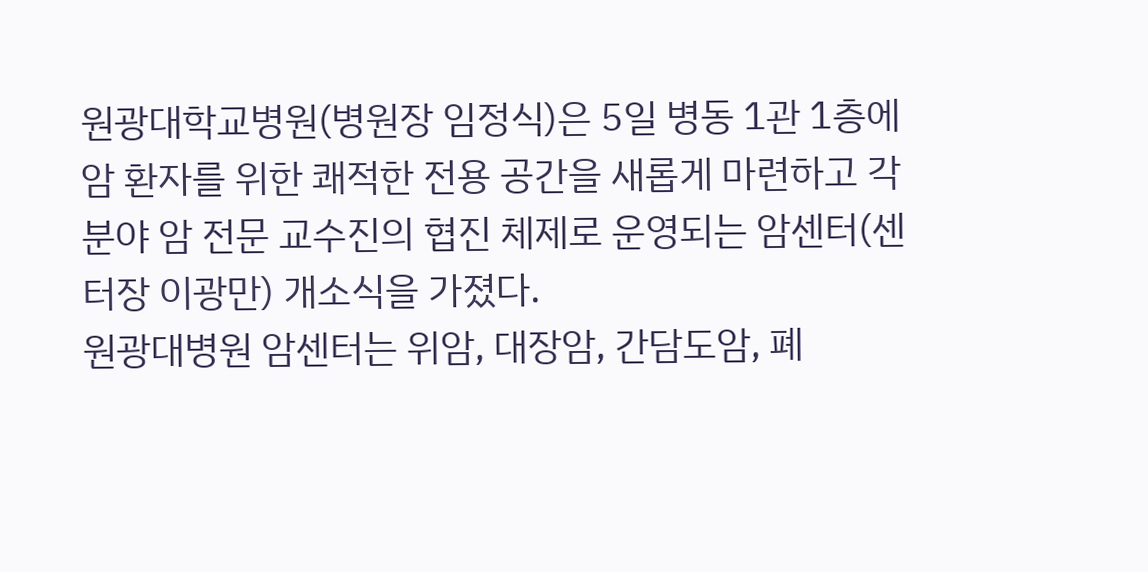원광대학교병원(병원장 임정식)은 5일 병동 1관 1층에 암 환자를 위한 쾌적한 전용 공간을 새롭게 마련하고 각 분야 암 전문 교수진의 협진 체제로 운영되는 암센터(센터장 이광만) 개소식을 가졌다.
원광대병원 암센터는 위암, 대장암, 간담도암, 폐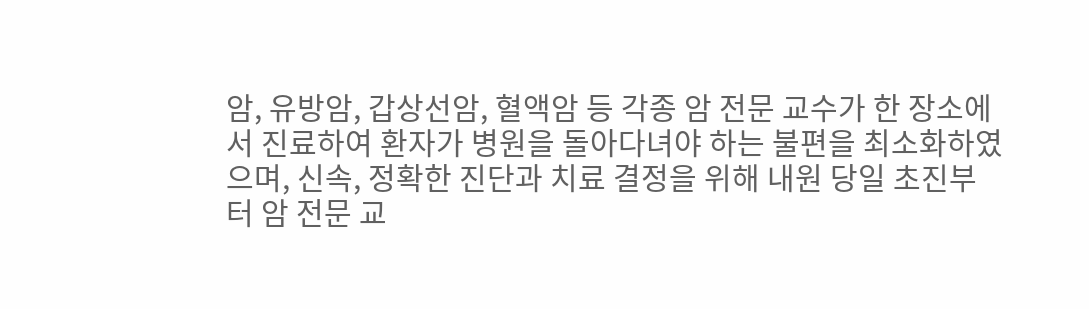암, 유방암, 갑상선암, 혈액암 등 각종 암 전문 교수가 한 장소에서 진료하여 환자가 병원을 돌아다녀야 하는 불편을 최소화하였으며, 신속, 정확한 진단과 치료 결정을 위해 내원 당일 초진부터 암 전문 교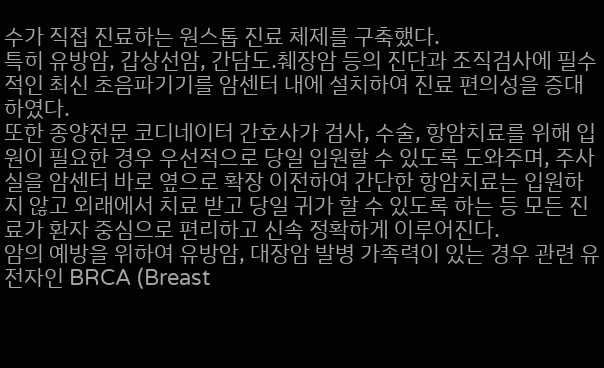수가 직접 진료하는 원스톱 진료 체제를 구축했다.
특히 유방암, 갑상선암, 간담도.췌장암 등의 진단과 조직검사에 필수적인 최신 초음파기기를 암센터 내에 설치하여 진료 편의성을 증대하였다.
또한 종양전문 코디네이터 간호사가 검사, 수술, 항암치료를 위해 입원이 필요한 경우 우선적으로 당일 입원할 수 있도록 도와주며, 주사실을 암센터 바로 옆으로 확장 이전하여 간단한 항암치료는 입원하지 않고 외래에서 치료 받고 당일 귀가 할 수 있도록 하는 등 모든 진료가 환자 중심으로 편리하고 신속 정확하게 이루어진다.
암의 예방을 위하여 유방암, 대장암 발병 가족력이 있는 경우 관련 유전자인 BRCA (Breast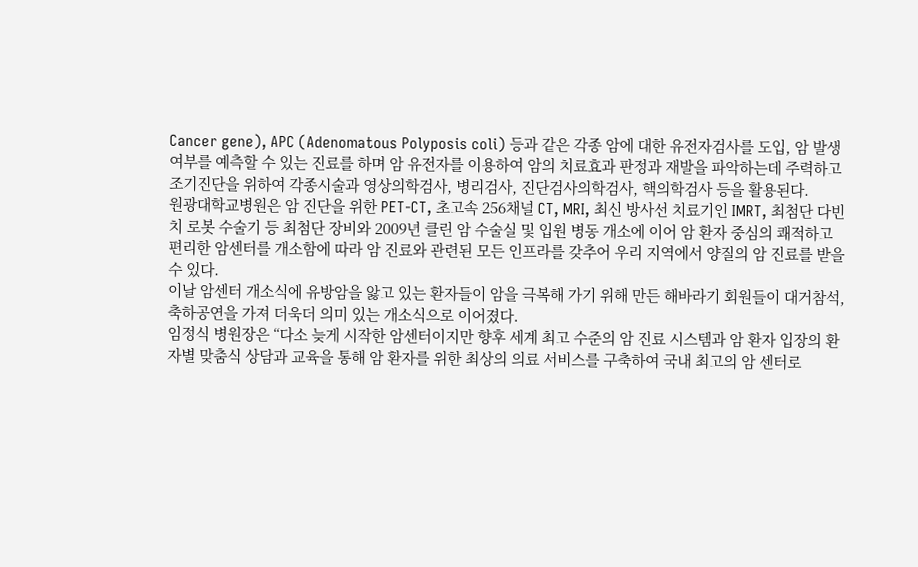Cancer gene), APC (Adenomatous Polyposis coli) 등과 같은 각종 암에 대한 유전자검사를 도입, 암 발생 여부를 예측할 수 있는 진료를 하며 암 유전자를 이용하여 암의 치료효과 판정과 재발을 파악하는데 주력하고 조기진단을 위하여 각종시술과 영상의학검사, 병리검사, 진단검사의학검사, 핵의학검사 등을 활용된다.
원광대학교병원은 암 진단을 위한 PET-CT, 초고속 256채널 CT, MRI, 최신 방사선 치료기인 IMRT, 최첨단 다빈치 로봇 수술기 등 최첨단 장비와 2009년 클린 암 수술실 및 입원 병동 개소에 이어 암 환자 중심의 쾌적하고 편리한 암센터를 개소함에 따라 암 진료와 관련된 모든 인프라를 갖추어 우리 지역에서 양질의 암 진료를 받을 수 있다.
이날 암센터 개소식에 유방암을 앓고 있는 환자들이 암을 극복해 가기 위해 만든 해바라기 회원들이 대거참석, 축하공연을 가져 더욱더 의미 있는 개소식으로 이어졌다.
임정식 병원장은 “다소 늦게 시작한 암센터이지만 향후 세계 최고 수준의 암 진료 시스템과 암 환자 입장의 환자별 맞춤식 상담과 교육을 통해 암 환자를 위한 최상의 의료 서비스를 구축하여 국내 최고의 암 센터로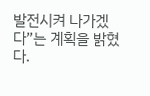발전시켜 나가겠다”는 계획을 밝혔다.